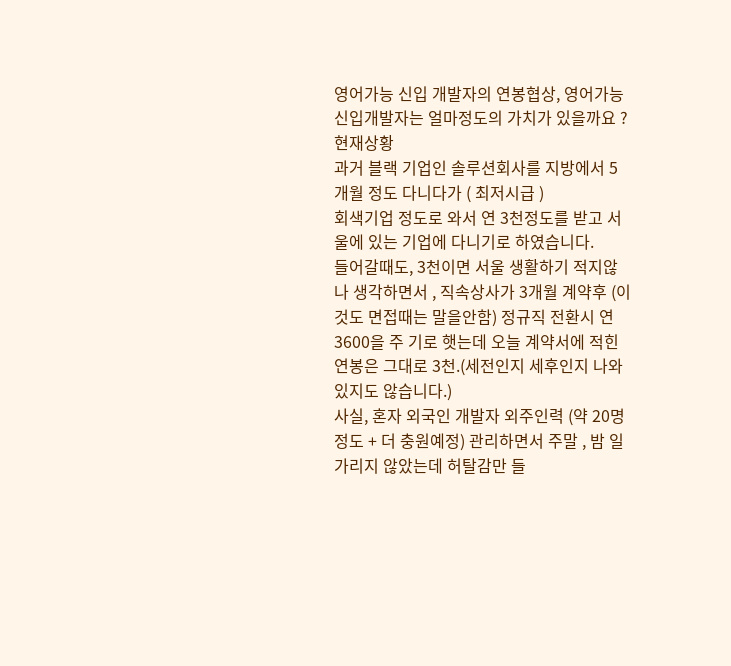영어가능 신입 개발자의 연봉협상, 영어가능 신입개발자는 얼마정도의 가치가 있을까요 ?
현재상황
과거 블랙 기업인 솔루션회사를 지방에서 5개월 정도 다니다가 ( 최저시급 )
회색기업 정도로 와서 연 3천정도를 받고 서울에 있는 기업에 다니기로 하였습니다.
들어갈때도, 3천이면 서울 생활하기 적지않나 생각하면서 , 직속상사가 3개월 계약후 (이것도 면접때는 말을안함) 정규직 전환시 연 3600을 주 기로 햇는데 오늘 계약서에 적힌 연봉은 그대로 3천.(세전인지 세후인지 나와있지도 않습니다.)
사실, 혼자 외국인 개발자 외주인력 (약 20명정도 + 더 충원예정) 관리하면서 주말 , 밤 일 가리지 않았는데 허탈감만 들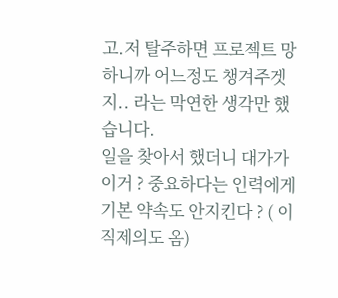고.저 탈주하면 프로젝트 망하니까 어느정도 챙겨주겟지.. 라는 막연한 생각만 했습니다.
일을 찾아서 했더니 대가가 이거 ? 중요하다는 인력에게 기본 약속도 안지킨다 ? ( 이직제의도 옴)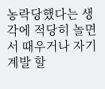농락당했다는 생각에 적당히 놀면서 때우거나 자기계발 할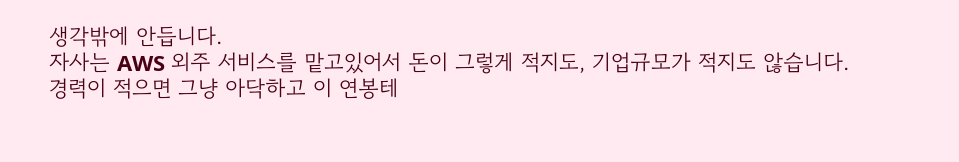생각밖에 안듭니다.
자사는 AWS 외주 서비스를 맡고있어서 돈이 그렇게 적지도, 기업규모가 적지도 않습니다.
경력이 적으면 그냥 아닥하고 이 연봉테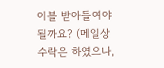이블 받아들여야될까요? (메일상 수락은 하였으나,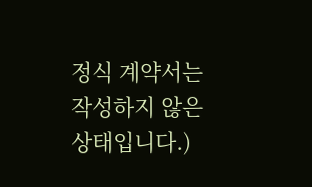정식 계약서는 작성하지 않은 상태입니다.)